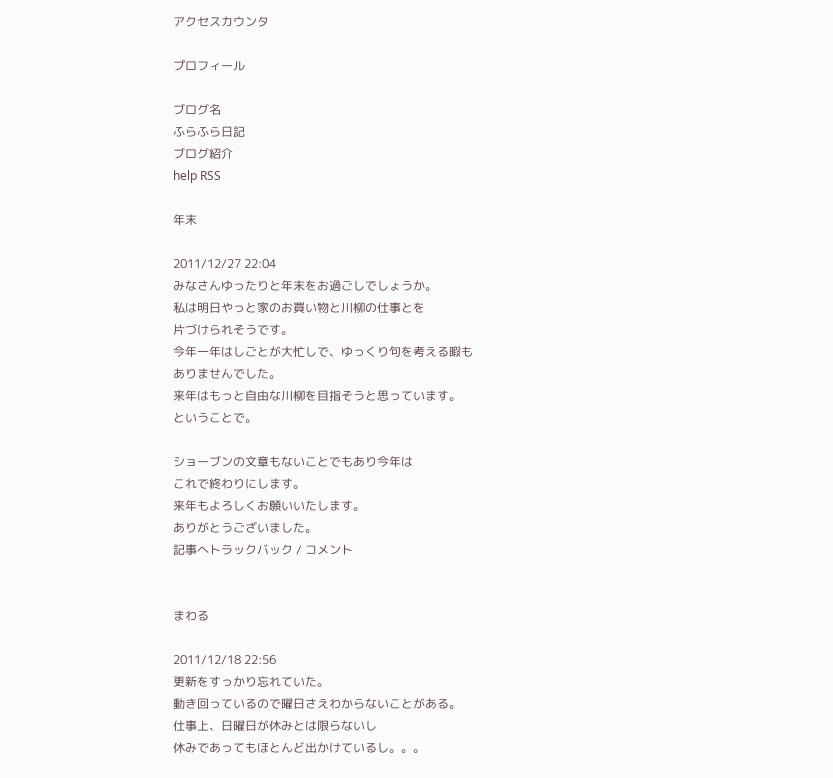アクセスカウンタ

プロフィール

ブログ名
ふらふら日記
ブログ紹介
help RSS

年末

2011/12/27 22:04
みなさんゆったりと年末をお過ごしでしょうか。
私は明日やっと家のお買い物と川柳の仕事とを
片づけられそうです。
今年一年はしごとが大忙しで、ゆっくり句を考える暇も
ありませんでした。
来年はもっと自由な川柳を目指そうと思っています。
ということで。

ショーブンの文章もないことでもあり今年は
これで終わりにします。
来年もよろしくお願いいたします。
ありがとうございました。
記事へトラックバック / コメント


まわる

2011/12/18 22:56
更新をすっかり忘れていた。
動き回っているので曜日さえわからないことがある。
仕事上、日曜日が休みとは限らないし
休みであってもほとんど出かけているし。。。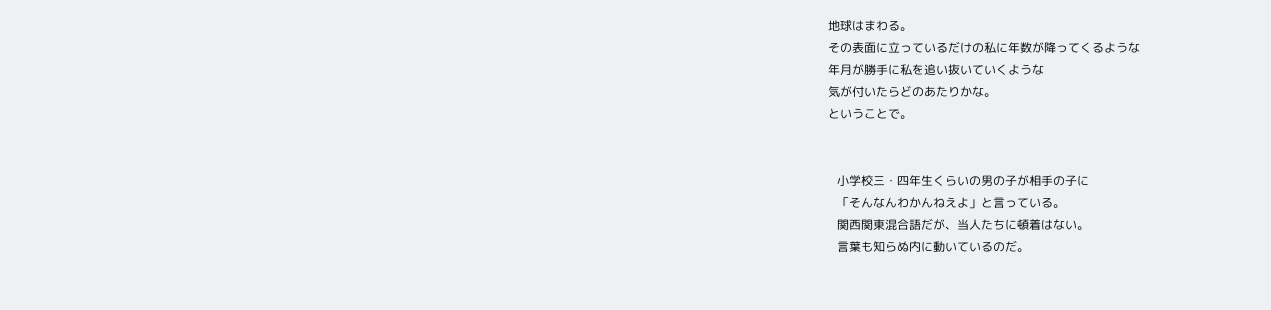地球はまわる。
その表面に立っているだけの私に年数が降ってくるような
年月が勝手に私を追い抜いていくような
気が付いたらどのあたりかな。
ということで。


   小学校三・四年生くらいの男の子が相手の子に
   「そんなんわかんねえよ」と言っている。
   関西関東混合語だが、当人たちに頓着はない。
   言葉も知らぬ内に動いているのだ。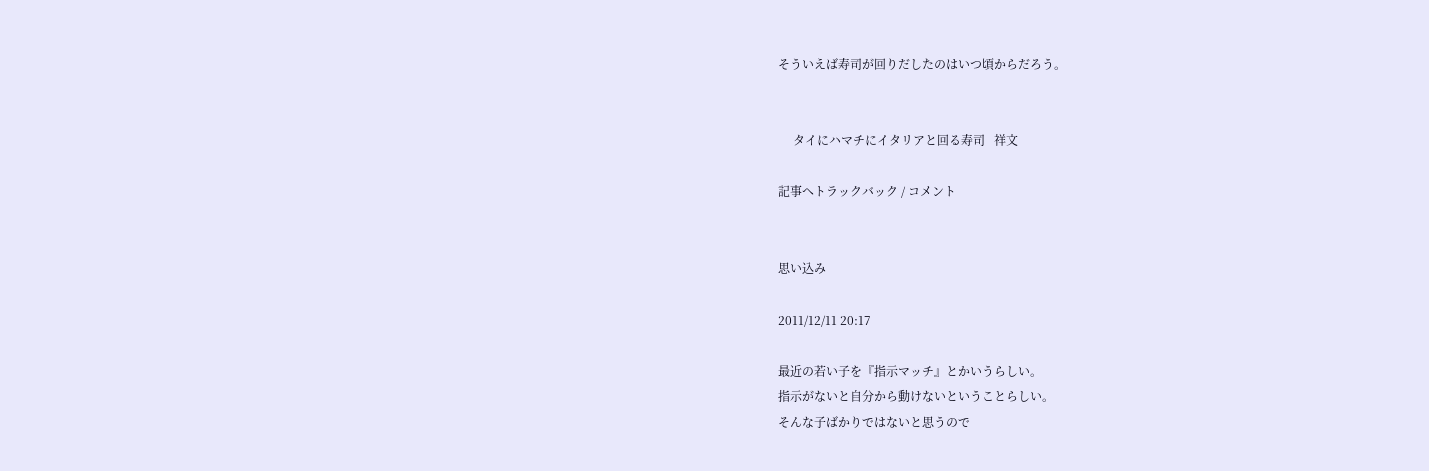そういえば寿司が回りだしたのはいつ頃からだろう。


     タイにハマチにイタリアと回る寿司   祥文

記事へトラックバック / コメント


思い込み

2011/12/11 20:17

最近の若い子を『指示マッチ』とかいうらしい。
指示がないと自分から動けないということらしい。
そんな子ばかりではないと思うので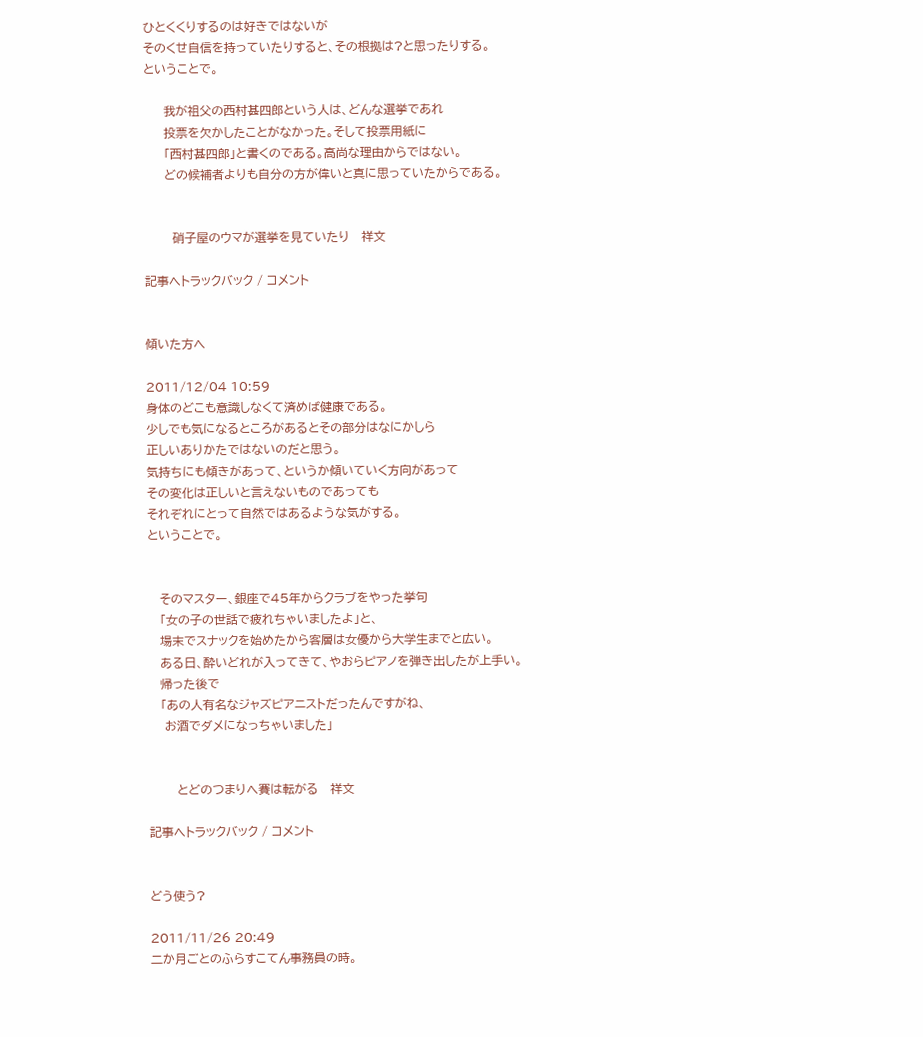ひとくくりするのは好きではないが
そのくせ自信を持っていたりすると、その根拠は?と思ったりする。
ということで。

     我が祖父の西村甚四郎という人は、どんな選挙であれ
     投票を欠かしたことがなかった。そして投票用紙に
     「西村甚四郎」と書くのである。高尚な理由からではない。
     どの候補者よりも自分の方が偉いと真に思っていたからである。


       硝子屋のウマが選挙を見ていたり   祥文

記事へトラックバック / コメント


傾いた方へ

2011/12/04 10:59
身体のどこも意識しなくて済めば健康である。
少しでも気になるところがあるとその部分はなにかしら
正しいありかたではないのだと思う。
気持ちにも傾きがあって、というか傾いていく方向があって
その変化は正しいと言えないものであっても
それぞれにとって自然ではあるような気がする。
ということで。


   そのマスター、銀座で45年からクラブをやった挙句
   「女の子の世話で疲れちゃいましたよ」と、
   場末でスナックを始めたから客層は女優から大学生までと広い。
   ある日、酔いどれが入ってきて、やおらピアノを弾き出したが上手い。
   帰った後で
   「あの人有名なジャズピアニストだったんですがね、
    お酒でダメになっちゃいました」


       とどのつまりへ賽は転がる   祥文

記事へトラックバック / コメント


どう使う?

2011/11/26 20:49
二か月ごとのふらすこてん事務員の時。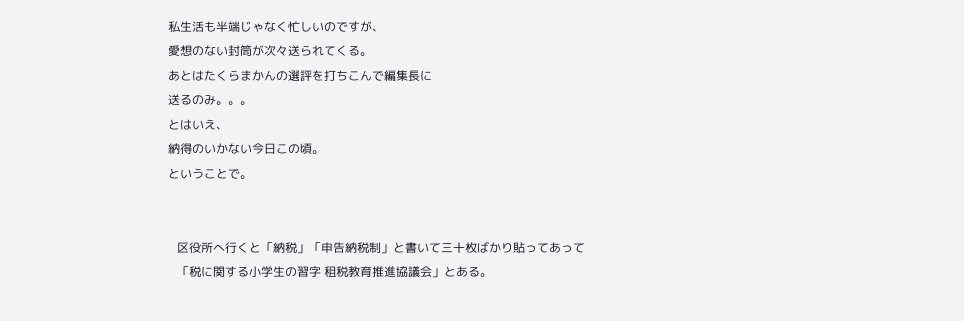私生活も半端じゃなく忙しいのですが、
愛想のない封筒が次々送られてくる。
あとはたくらまかんの選評を打ちこんで編集長に
送るのみ。。。
とはいえ、
納得のいかない今日この頃。
ということで。


   区役所へ行くと「納税」「申告納税制」と書いて三十枚ばかり貼ってあって
   「税に関する小学生の習字 租税教育推進協議会」とある。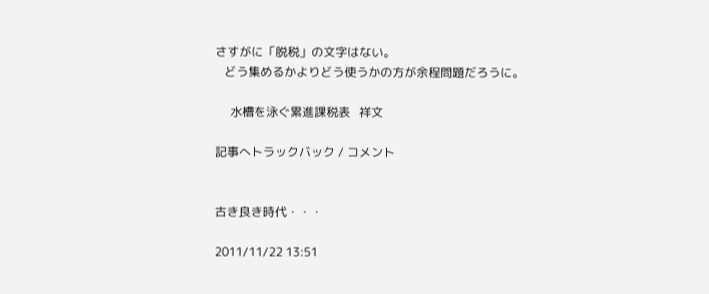さすがに「脱税」の文字はない。
   どう集めるかよりどう使うかの方が余程問題だろうに。

     水槽を泳ぐ累進課税表   祥文

記事へトラックバック / コメント


古き良き時代・・・

2011/11/22 13:51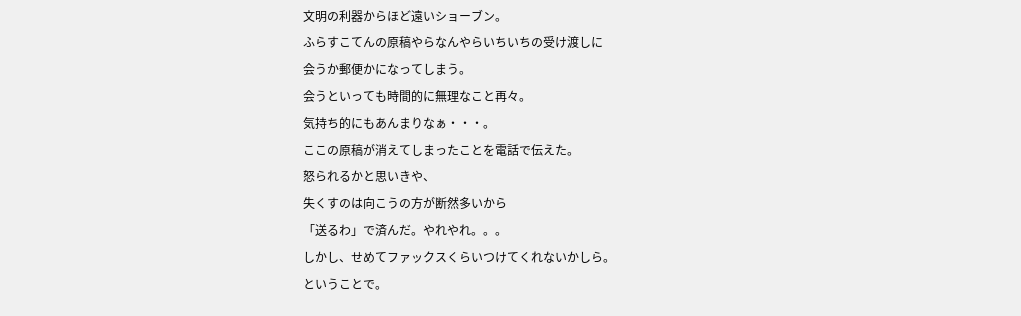文明の利器からほど遠いショーブン。
ふらすこてんの原稿やらなんやらいちいちの受け渡しに
会うか郵便かになってしまう。
会うといっても時間的に無理なこと再々。
気持ち的にもあんまりなぁ・・・。
ここの原稿が消えてしまったことを電話で伝えた。
怒られるかと思いきや、
失くすのは向こうの方が断然多いから
「送るわ」で済んだ。やれやれ。。。
しかし、せめてファックスくらいつけてくれないかしら。
ということで。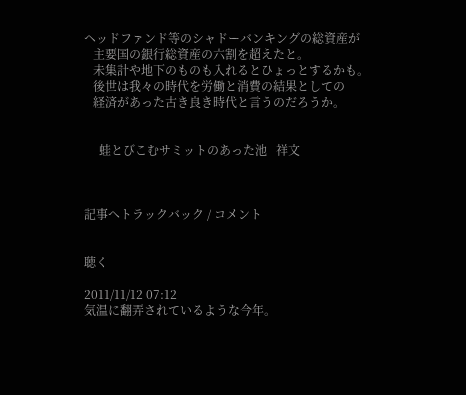ヘッドファンド等のシャドーバンキングの総資産が
   主要国の銀行総資産の六割を超えたと。
   未集計や地下のものも入れるとひょっとするかも。
   後世は我々の時代を労働と消費の結果としての
   経済があった古き良き時代と言うのだろうか。


     蛙とびこむサミットのあった池   祥文



記事へトラックバック / コメント


聴く

2011/11/12 07:12
気温に翻弄されているような今年。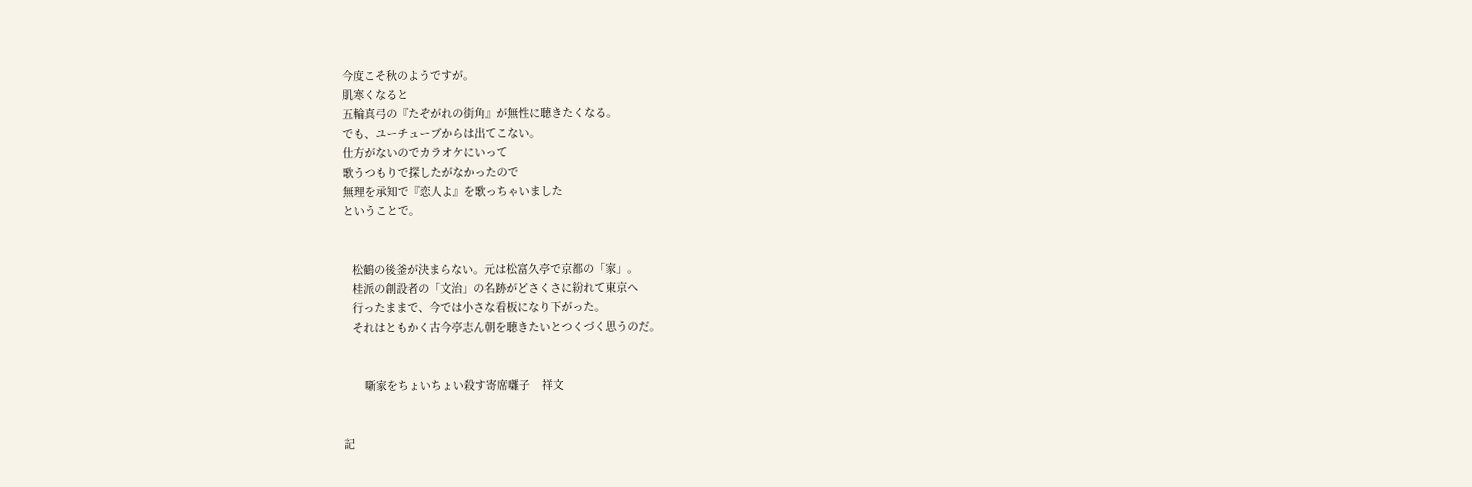今度こそ秋のようですが。
肌寒くなると
五輪真弓の『たぞがれの街角』が無性に聴きたくなる。
でも、ユーチューブからは出てこない。
仕方がないのでカラオケにいって
歌うつもりで探したがなかったので
無理を承知で『恋人よ』を歌っちゃいました
ということで。


   松鶴の後釜が決まらない。元は松富久亭で京都の「家」。
   桂派の創設者の「文治」の名跡がどさくさに紛れて東京へ
   行ったままで、今では小さな看板になり下がった。
   それはともかく古今亭志ん朝を聴きたいとつくづく思うのだ。


       噺家をちょいちょい殺す寄席囃子    祥文


記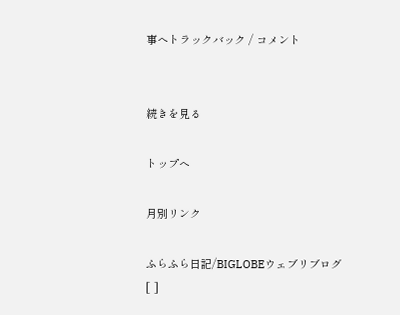事へトラックバック / コメント


続きを見る

トップへ

月別リンク

ふらふら日記/BIGLOBEウェブリブログ
[ ]